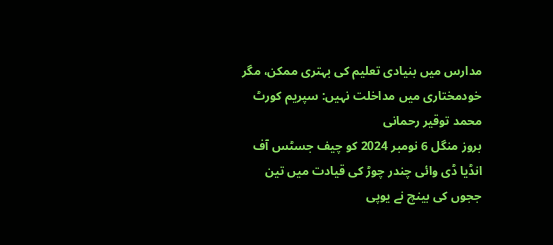مدارس میں بنیادی تعلیم کی بہتری ممکن، مگر خودمختاری میں مداخلت نہیں: سپریم کورٹ
محمد توقیر رحمانی
بروز منگل 6 نومبر 2024 کو چیف جسٹس آف انڈیا ڈی وائی چندر چوڑ کی قیادت میں تین ججوں کی بینچ نے یوپی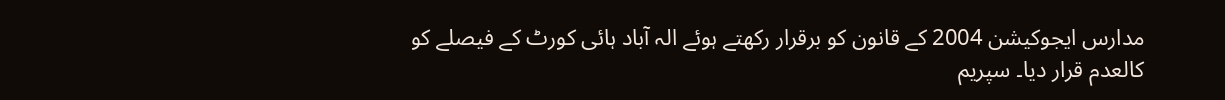مدارس ایجوکیشن 2004 کے قانون کو برقرار رکھتے ہوئے الہ آباد ہائی کورٹ کے فیصلے کو کالعدم قرار دیا۔ سپریم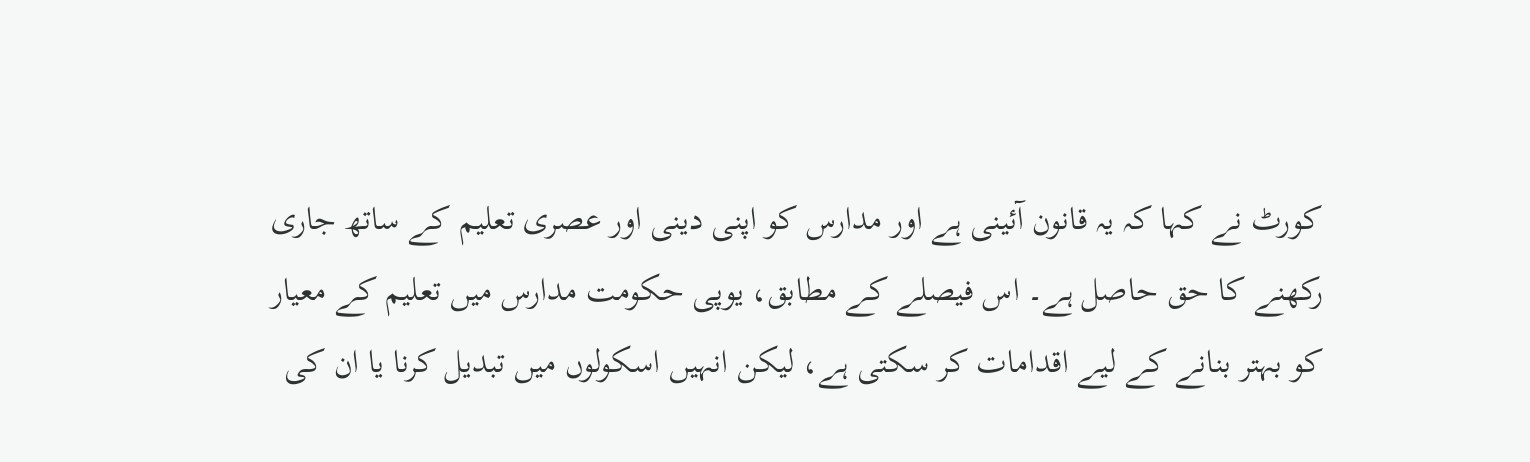کورٹ نے کہا کہ یہ قانون آئینی ہے اور مدارس کو اپنی دینی اور عصری تعلیم کے ساتھ جاری رکھنے کا حق حاصل ہے۔ اس فیصلے کے مطابق، یوپی حکومت مدارس میں تعلیم کے معیار کو بہتر بنانے کے لیے اقدامات کر سکتی ہے، لیکن انہیں اسکولوں میں تبدیل کرنا یا ان کی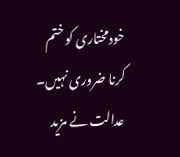خودمختاری کو ختم کرنا ضروری نہیں۔
عدالت نے مزید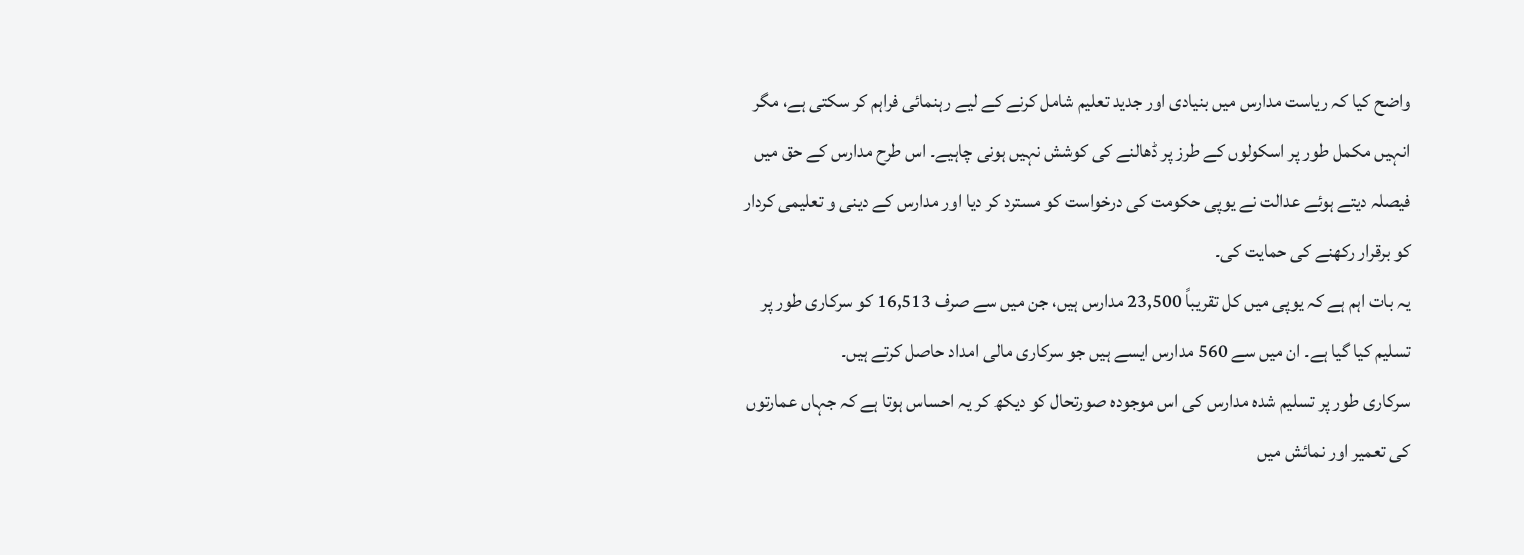واضح کیا کہ ریاست مدارس میں بنیادی اور جدید تعلیم شامل کرنے کے لیے رہنمائی فراہم کر سکتی ہے، مگر انہیں مکمل طور پر اسکولوں کے طرز پر ڈھالنے کی کوشش نہیں ہونی چاہیے۔ اس طرح مدارس کے حق میں فیصلہ دیتے ہوئے عدالت نے یوپی حکومت کی درخواست کو مسترد کر دیا اور مدارس کے دینی و تعلیمی کردار کو برقرار رکھنے کی حمایت کی۔
یہ بات اہم ہے کہ یوپی میں کل تقریباً 23,500 مدارس ہیں، جن میں سے صرف 16,513 کو سرکاری طور پر تسلیم کیا گیا ہے۔ ان میں سے 560 مدارس ایسے ہیں جو سرکاری مالی امداد حاصل کرتے ہیں۔
سرکاری طور پر تسلیم شدہ مدارس کی اس موجودہ صورتحال کو دیکھ کر یہ احساس ہوتا ہے کہ جہاں عمارتوں کی تعمیر اور نمائش میں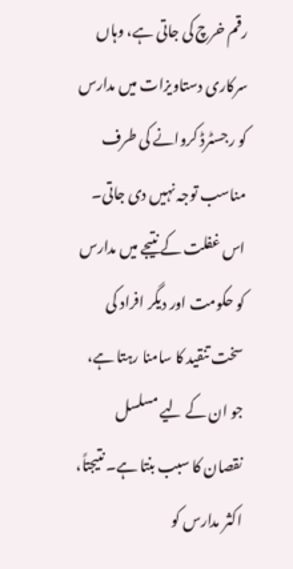رقم خرچ کی جاتی ہے، وہاں سرکاری دستاویزات میں مدارس کو رجسٹرڈ کروانے کی طرف مناسب توجہ نہیں دی جاتی۔ اس غفلت کے نتیجے میں مدارس کو حکومت اور دیگر افراد کی سخت تنقید کا سامنا رہتا ہے، جو ان کے لیے مسلسل نقصان کا سبب بنتا ہے۔ نتیجتاً، اکثر مدارس کو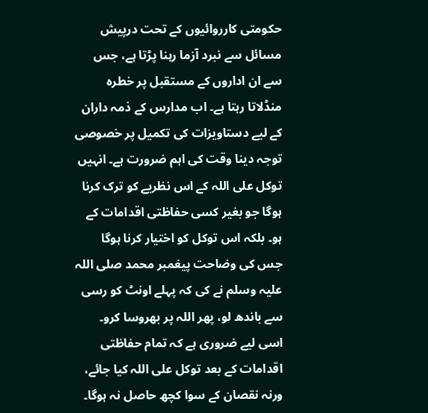حکومتی کارروائیوں کے تحت درپیش مسائل سے نبرد آزما رہنا پڑتا ہے، جس سے ان اداروں کے مستقبل پر خطرہ منڈلاتا رہتا ہے۔ اب مدارس کے ذمہ داران کے لیے دستاویزات کی تکمیل پر خصوصی توجہ دینا وقت کی اہم ضرورت ہے۔ انہیں توکل علی اللہ کے اس نظریے کو ترک کرنا ہوگا جو بغیر کسی حفاظتی اقدامات کے ہو۔ بلکہ اس توکل کو اختیار کرنا ہوگا جس کی وضاحت پیغمبر محمد صلی اللہ علیہ وسلم نے کی کہ پہلے اونٹ کو رسی سے باندھ لو، پھر اللہ پر بھروسا کرو۔ اسی لیے ضروری ہے کہ تمام حفاظتی اقدامات کے بعد توکل علی اللہ کیا جائے، ورنہ نقصان کے سوا کچھ حاصل نہ ہوگا۔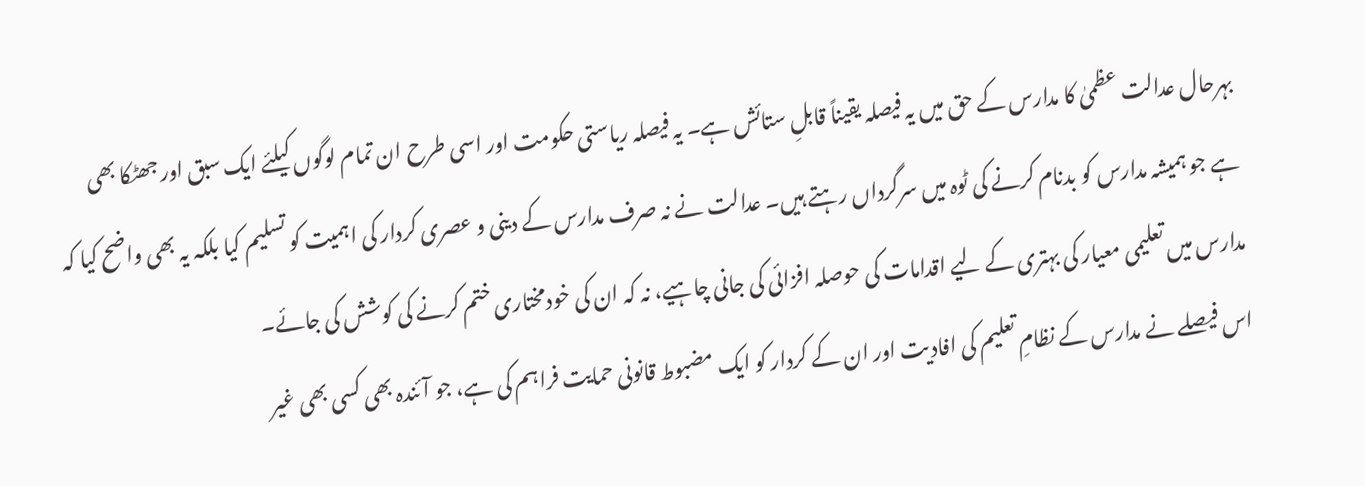بہرحال عدالت عظمیٰ کا مدارس کے حق میں یہ فیصلہ یقیناً قابلِ ستائش ہے۔ یہ فیصلہ ریاستی حکومت اور اسی طرح ان تمام لوگوں کیلئے ایک سبق اور جھٹکا بھی ہے جو ہمیشہ مدارس کو بدنام کرنے کی ٹوہ میں سرگرداں رہتے ہیں۔ عدالت نے نہ صرف مدارس کے دینی و عصری کردار کی اہمیت کو تسلیم کیا بلکہ یہ بھی واضح کیا کہ مدارس میں تعلیمی معیار کی بہتری کے لیے اقدامات کی حوصلہ افزائی کی جانی چاہیے، نہ کہ ان کی خودمختاری ختم کرنے کی کوشش کی جائے۔
اس فیصلے نے مدارس کے نظامِ تعلیم کی افادیت اور ان کے کردار کو ایک مضبوط قانونی حمایت فراہم کی ہے، جو آئندہ بھی کسی بھی غیر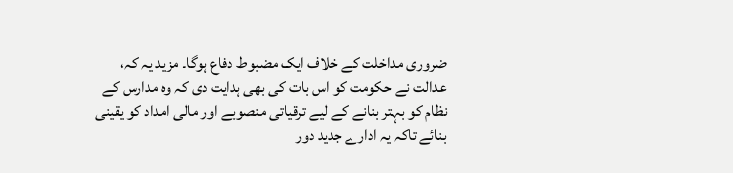ضروری مداخلت کے خلاف ایک مضبوط دفاع ہوگا۔ مزید یہ کہ، عدالت نے حکومت کو اس بات کی بھی ہدایت دی کہ وہ مدارس کے نظام کو بہتر بنانے کے لیے ترقیاتی منصوبے اور مالی امداد کو یقینی بنائے تاکہ یہ ادارے جدید دور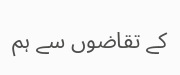کے تقاضوں سے ہم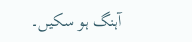آہنگ ہو سکیں۔